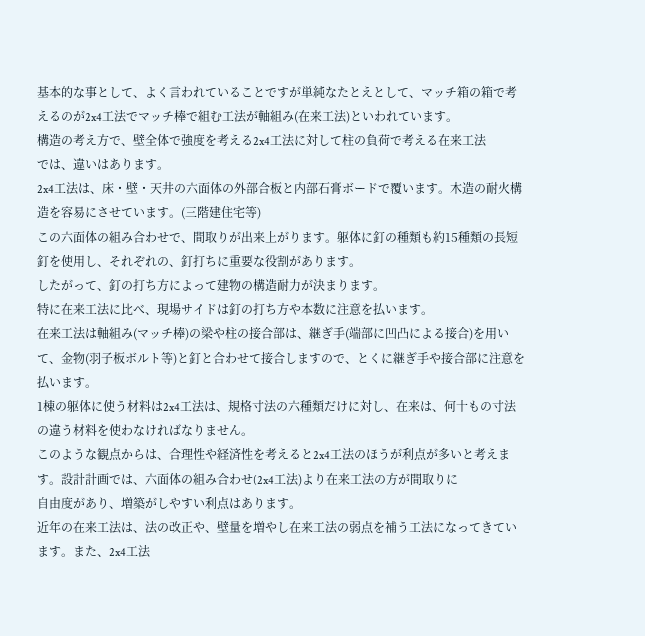基本的な事として、よく言われていることですが単純なたとえとして、マッチ箱の箱で考えるのが2x4工法でマッチ棒で組む工法が軸組み(在来工法)といわれています。
構造の考え方で、壁全体で強度を考える2x4工法に対して柱の負荷で考える在来工法
では、違いはあります。
2x4工法は、床・壁・天井の六面体の外部合板と内部石膏ボードで覆います。木造の耐火構造を容易にさせています。(三階建住宅等)
この六面体の組み合わせで、間取りが出来上がります。躯体に釘の種類も約15種類の長短釘を使用し、それぞれの、釘打ちに重要な役割があります。
したがって、釘の打ち方によって建物の構造耐力が決まります。
特に在来工法に比べ、現場サイドは釘の打ち方や本数に注意を払います。
在来工法は軸組み(マッチ棒)の梁や柱の接合部は、継ぎ手(端部に凹凸による接合)を用いて、金物(羽子板ボルト等)と釘と合わせて接合しますので、とくに継ぎ手や接合部に注意を払います。
1棟の躯体に使う材料は2x4工法は、規格寸法の六種類だけに対し、在来は、何十もの寸法の違う材料を使わなければなりません。
このような観点からは、合理性や経済性を考えると2x4工法のほうが利点が多いと考えます。設計計画では、六面体の組み合わせ(2x4工法)より在来工法の方が間取りに
自由度があり、増築がしやすい利点はあります。
近年の在来工法は、法の改正や、壁量を増やし在来工法の弱点を補う工法になってきています。また、2x4工法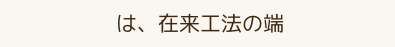は、在来工法の端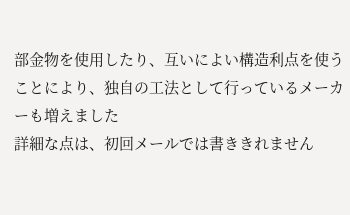部金物を使用したり、互いによい構造利点を使うことにより、独自の工法として行っているメーカーも増えました
詳細な点は、初回メールでは書ききれません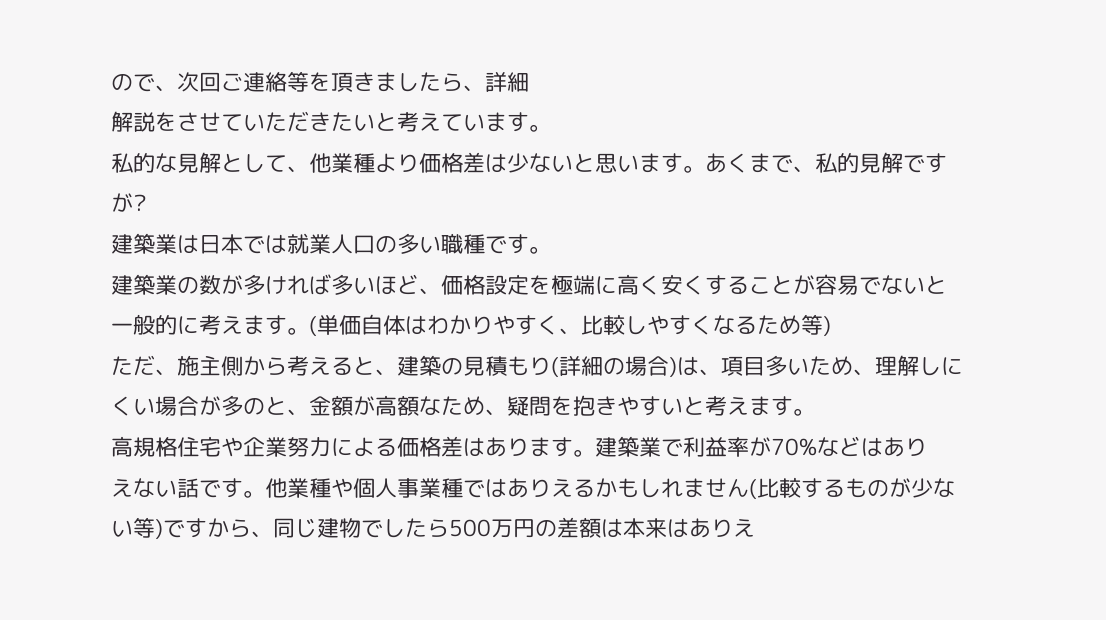ので、次回ご連絡等を頂きましたら、詳細
解説をさせていただきたいと考えています。
私的な見解として、他業種より価格差は少ないと思います。あくまで、私的見解ですが?
建築業は日本では就業人口の多い職種です。
建築業の数が多ければ多いほど、価格設定を極端に高く安くすることが容易でないと一般的に考えます。(単価自体はわかりやすく、比較しやすくなるため等)
ただ、施主側から考えると、建築の見積もり(詳細の場合)は、項目多いため、理解しにくい場合が多のと、金額が高額なため、疑問を抱きやすいと考えます。
高規格住宅や企業努力による価格差はあります。建築業で利益率が70%などはあり
えない話です。他業種や個人事業種ではありえるかもしれません(比較するものが少ない等)ですから、同じ建物でしたら500万円の差額は本来はありえ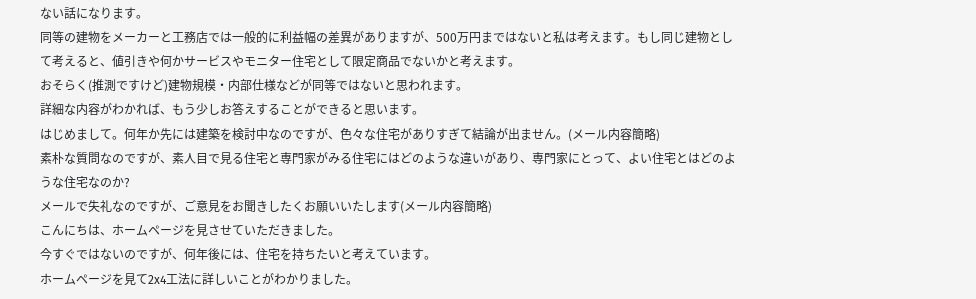ない話になります。
同等の建物をメーカーと工務店では一般的に利益幅の差異がありますが、500万円まではないと私は考えます。もし同じ建物として考えると、値引きや何かサービスやモニター住宅として限定商品でないかと考えます。
おそらく(推測ですけど)建物規模・内部仕様などが同等ではないと思われます。
詳細な内容がわかれば、もう少しお答えすることができると思います。
はじめまして。何年か先には建築を検討中なのですが、色々な住宅がありすぎて結論が出ません。(メール内容簡略)
素朴な質問なのですが、素人目で見る住宅と専門家がみる住宅にはどのような違いがあり、専門家にとって、よい住宅とはどのような住宅なのか?
メールで失礼なのですが、ご意見をお聞きしたくお願いいたします(メール内容簡略)
こんにちは、ホームページを見させていただきました。
今すぐではないのですが、何年後には、住宅を持ちたいと考えています。
ホームページを見て2x4工法に詳しいことがわかりました。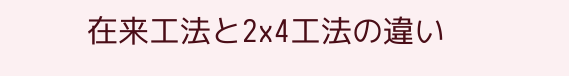在来工法と2x4工法の違い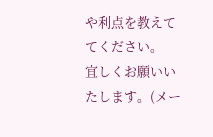や利点を教えててください。
宜しくお願いいたします。(メー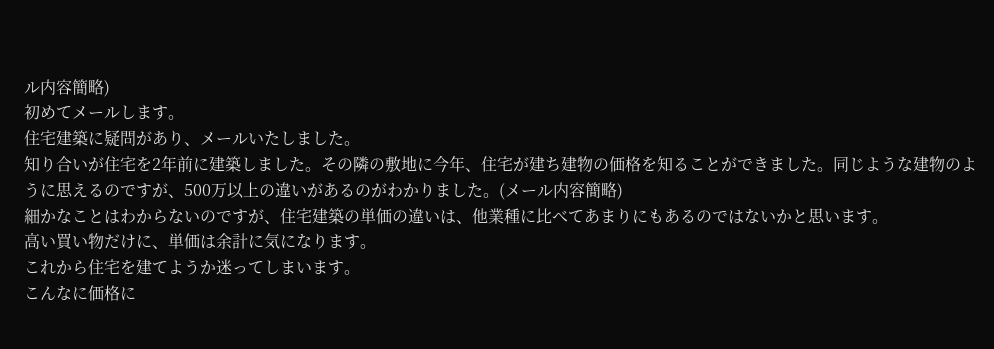ル内容簡略)
初めてメールします。
住宅建築に疑問があり、メールいたしました。
知り合いが住宅を2年前に建築しました。その隣の敷地に今年、住宅が建ち建物の価格を知ることができました。同じような建物のように思えるのですが、500万以上の違いがあるのがわかりました。(メール内容簡略)
細かなことはわからないのですが、住宅建築の単価の違いは、他業種に比べてあまりにもあるのではないかと思います。
高い買い物だけに、単価は余計に気になります。
これから住宅を建てようか迷ってしまいます。
こんなに価格に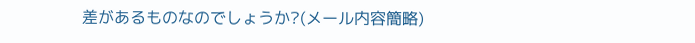差があるものなのでしょうか?(メール内容簡略)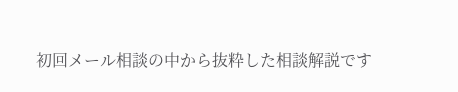初回メール相談の中から抜粋した相談解説です